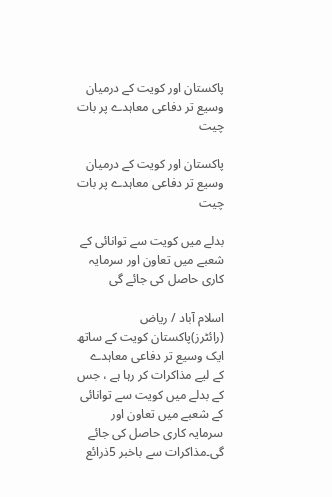پاکستان اور کویت کے درمیان وسیع تر دفاعی معاہدے پر بات چیت

پاکستان اور کویت کے درمیان وسیع تر دفاعی معاہدے پر بات چیت

بدلے میں کویت سے توانائی کے شعبے میں تعاون اور سرمایہ کاری حاصل کی جائے گی

اسلام آباد / ریاض (رائٹرز)پاکستان کویت کے ساتھ ایک وسیع تر دفاعی معاہدے کے لیے مذاکرات کر رہا ہے ، جس کے بدلے میں کویت سے توانائی کے شعبے میں تعاون اور سرمایہ کاری حاصل کی جائے گی۔مذاکرات سے باخبر 5ذرائع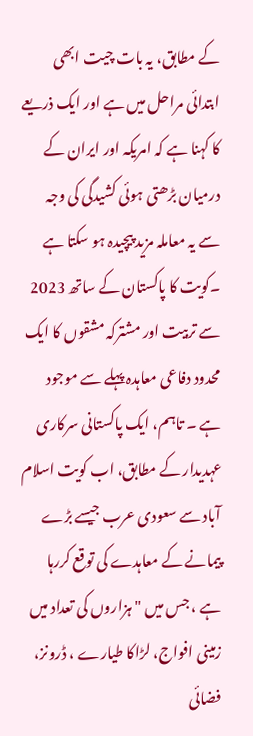کے مطابق، یہ بات چیت ابھی   ابتدائی مراحل میں ہے اور ایک ذریعے کا کہنا ہے کہ امریکہ اور ایران کے درمیان بڑھتی ہوئی کشیدگی کی وجہ سے یہ معاملہ مزید پیچیدہ ہو سکتا ہے ۔کویت کا پاکستان کے ساتھ 2023 سے تربیت اور مشترکہ مشقوں کا ایک محدود دفاعی معاہدہ پہلے سے موجود ہے ۔ تاہم، ایک پاکستانی سرکاری عہدیدار کے مطابق، اب کویت اسلام آباد سے سعودی عرب جیسے بڑے پیمانے کے معاہدے کی توقع کررہا ہے ، جس میں "ہزاروں کی تعداد میں زمینی افواج، لڑاکا طیارے ، ڈرونز، فضائی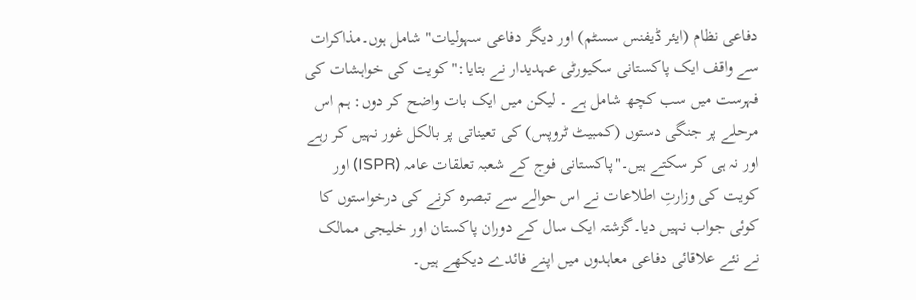دفاعی نظام (ایئر ڈیفنس سسٹم) اور دیگر دفاعی سہولیات" شامل ہوں۔مذاکرات سے واقف ایک پاکستانی سکیورٹی عہدیدار نے بتایا:"کویت کی خواہشات کی فہرست میں سب کچھ شامل ہے ۔ لیکن میں ایک بات واضح کر دوں: ہم اس مرحلے پر جنگی دستوں (کمبیٹ ٹروپس) کی تعیناتی پر بالکل غور نہیں کر رہے اور نہ ہی کر سکتے ہیں۔"پاکستانی فوج کے شعبہ تعلقات عامہ (ISPR) اور کویت کی وزارتِ اطلاعات نے اس حوالے سے تبصرہ کرنے کی درخواستوں کا کوئی جواب نہیں دیا۔گزشتہ ایک سال کے دوران پاکستان اور خلیجی ممالک نے نئے علاقائی دفاعی معاہدوں میں اپنے فائدے دیکھے ہیں۔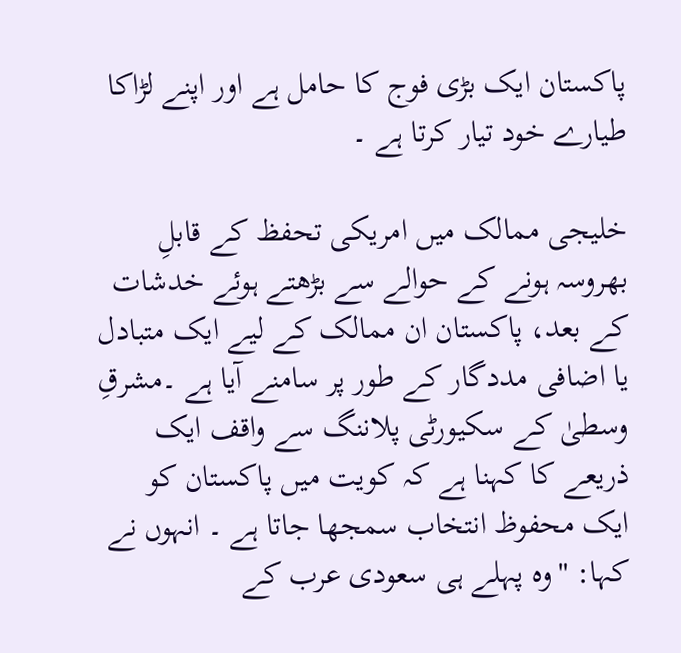پاکستان ایک بڑی فوج کا حامل ہے اور اپنے لڑاکا طیارے خود تیار کرتا ہے ۔

خلیجی ممالک میں امریکی تحفظ کے قابلِ بھروسہ ہونے کے حوالے سے بڑھتے ہوئے خدشات کے بعد، پاکستان ان ممالک کے لیے ایک متبادل یا اضافی مددگار کے طور پر سامنے آیا ہے ۔مشرقِ وسطیٰ کے سکیورٹی پلاننگ سے واقف ایک ذریعے کا کہنا ہے کہ کویت میں پاکستان کو ایک محفوظ انتخاب سمجھا جاتا ہے ۔ انہوں نے کہا: "وہ پہلے ہی سعودی عرب کے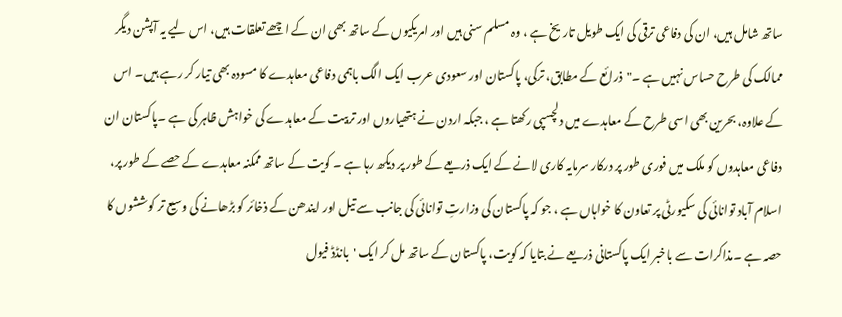ساتھ شامل ہیں، ان کی دفاعی ترقی کی ایک طویل تاریخ ہے ، وہ مسلم سنی ہیں اور امریکیوں کے ساتھ بھی ان کے اچھے تعلقات ہیں، اس لیے یہ آپشن دیگر ممالک کی طرح حساس نہیں ہے ۔"ذرائع کے مطابق، ترکی، پاکستان اور سعودی عرب ایک الگ باہمی دفاعی معاہدے کا مسودہ بھی تیار کر رہے ہیں۔ اس کے علاوہ، بحرین بھی اسی طرح کے معاہدے میں دلچسپی رکھتا ہے ، جبکہ اردن نے ہتھیاروں اور تربیت کے معاہدے کی خواہش ظاہر کی ہے ۔پاکستان ان دفاعی معاہدوں کو ملک میں فوری طور پر درکار سرمایہ کاری لانے کے ایک ذریعے کے طور پر دیکھ رہا ہے ۔ کویت کے ساتھ ممکنہ معاہدے کے حصے کے طور پر، اسلام آباد توانائی کی سکیورٹی پر تعاون کا خواہاں ہے ، جو کہ پاکستان کی وزارتِ توانائی کی جانب سے تیل اور ایندھن کے ذخائر کو بڑھانے کی وسیع تر کوششوں کا حصہ ہے ۔مذاکرات سے باخبر ایک پاکستانی ذریعے نے بتایا کہ کویت، پاکستان کے ساتھ مل کر ایک 'بانڈڈ فیول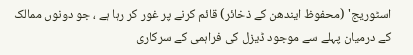اسٹوریج' (محفوظ ایندھن کے ذخائر) قائم کرنے پر غور کر رہا ہے ، جو دونوں ممالک کے درمیان پہلے سے موجود ڈیزل کی فراہمی کے سرکاری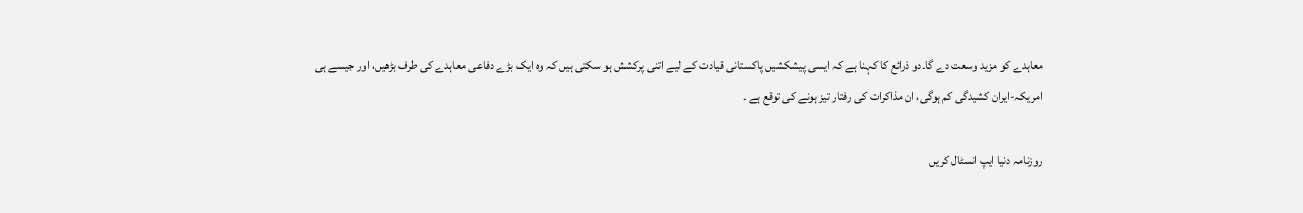معاہدے کو مزید وسعت دے گا۔دو ذرائع کا کہنا ہے کہ ایسی پیشکشیں پاکستانی قیادت کے لیے اتنی پرکشش ہو سکتی ہیں کہ وہ ایک بڑے دفاعی معاہدے کی طرف بڑھیں، اور جیسے ہی امریکہ-ایران کشیدگی کم ہوگی، ان مذاکرات کی رفتار تیز ہونے کی توقع ہے ۔

روزنامہ دنیا ایپ انسٹال کریں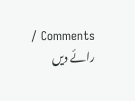Comments / رائے دیں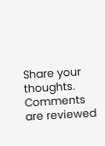Share your thoughts. Comments are reviewed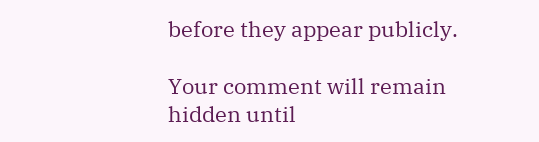before they appear publicly.

Your comment will remain hidden until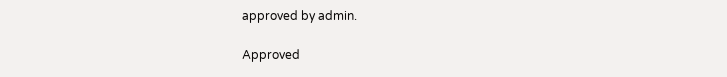approved by admin.

Approved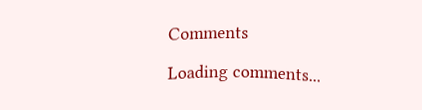Comments

Loading comments...